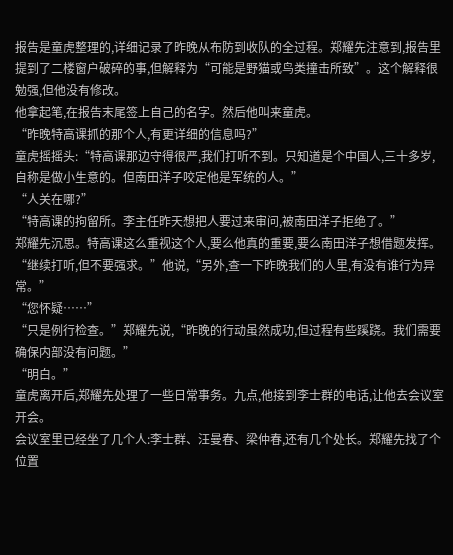报告是童虎整理的,详细记录了昨晚从布防到收队的全过程。郑耀先注意到,报告里提到了二楼窗户破碎的事,但解释为“可能是野猫或鸟类撞击所致”。这个解释很勉强,但他没有修改。
他拿起笔,在报告末尾签上自己的名字。然后他叫来童虎。
“昨晚特高课抓的那个人,有更详细的信息吗?”
童虎摇摇头:“特高课那边守得很严,我们打听不到。只知道是个中国人,三十多岁,自称是做小生意的。但南田洋子咬定他是军统的人。”
“人关在哪?”
“特高课的拘留所。李主任昨天想把人要过来审问,被南田洋子拒绝了。”
郑耀先沉思。特高课这么重视这个人,要么他真的重要,要么南田洋子想借题发挥。
“继续打听,但不要强求。”他说,“另外,查一下昨晚我们的人里,有没有谁行为异常。”
“您怀疑……”
“只是例行检查。”郑耀先说,“昨晚的行动虽然成功,但过程有些蹊跷。我们需要确保内部没有问题。”
“明白。”
童虎离开后,郑耀先处理了一些日常事务。九点,他接到李士群的电话,让他去会议室开会。
会议室里已经坐了几个人:李士群、汪曼春、梁仲春,还有几个处长。郑耀先找了个位置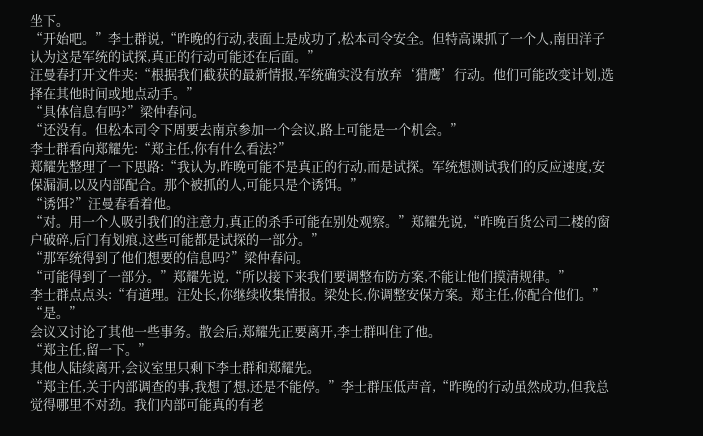坐下。
“开始吧。”李士群说,“昨晚的行动,表面上是成功了,松本司令安全。但特高课抓了一个人,南田洋子认为这是军统的试探,真正的行动可能还在后面。”
汪曼春打开文件夹:“根据我们截获的最新情报,军统确实没有放弃‘猎鹰’行动。他们可能改变计划,选择在其他时间或地点动手。”
“具体信息有吗?”梁仲春问。
“还没有。但松本司令下周要去南京参加一个会议,路上可能是一个机会。”
李士群看向郑耀先:“郑主任,你有什么看法?”
郑耀先整理了一下思路:“我认为,昨晚可能不是真正的行动,而是试探。军统想测试我们的反应速度,安保漏洞,以及内部配合。那个被抓的人,可能只是个诱饵。”
“诱饵?”汪曼春看着他。
“对。用一个人吸引我们的注意力,真正的杀手可能在别处观察。”郑耀先说,“昨晚百货公司二楼的窗户破碎,后门有划痕,这些可能都是试探的一部分。”
“那军统得到了他们想要的信息吗?”梁仲春问。
“可能得到了一部分。”郑耀先说,“所以接下来我们要调整布防方案,不能让他们摸清规律。”
李士群点点头:“有道理。汪处长,你继续收集情报。梁处长,你调整安保方案。郑主任,你配合他们。”
“是。”
会议又讨论了其他一些事务。散会后,郑耀先正要离开,李士群叫住了他。
“郑主任,留一下。”
其他人陆续离开,会议室里只剩下李士群和郑耀先。
“郑主任,关于内部调查的事,我想了想,还是不能停。”李士群压低声音,“昨晚的行动虽然成功,但我总觉得哪里不对劲。我们内部可能真的有老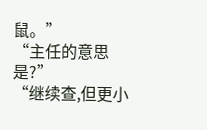鼠。”
“主任的意思是?”
“继续查,但更小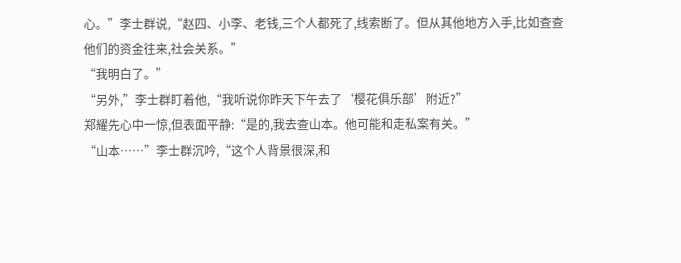心。”李士群说,“赵四、小李、老钱,三个人都死了,线索断了。但从其他地方入手,比如查查他们的资金往来,社会关系。”
“我明白了。”
“另外,”李士群盯着他,“我听说你昨天下午去了‘樱花俱乐部’附近?”
郑耀先心中一惊,但表面平静:“是的,我去查山本。他可能和走私案有关。”
“山本……”李士群沉吟,“这个人背景很深,和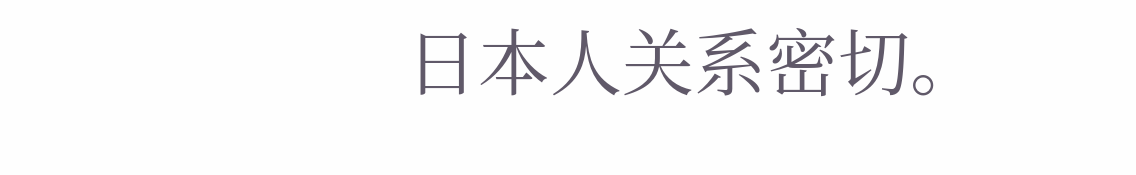日本人关系密切。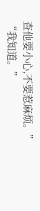查他要小心,不要惹麻烦。”
“我知道。”